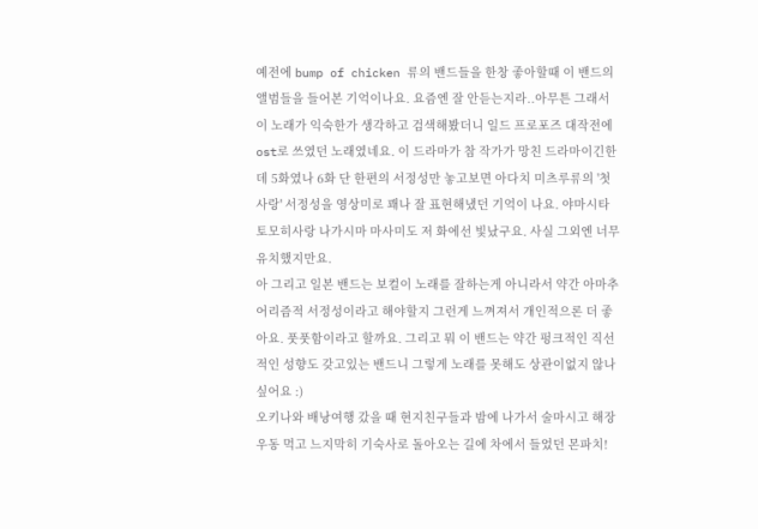예전에 bump of chicken 류의 밴드들을 한창 좋아할때 이 밴드의 앨범들을 들어본 기억이나요. 요즘엔 잘 안듣는지라..아무튼 그래서 이 노래가 익숙한가 생각하고 검색해봤더니 일드 프로포즈 대작전에 ost로 쓰였던 노래였네요. 이 드라마가 참 작가가 망친 드라마이긴한데 5화였나 6화 단 한편의 서정성만 놓고보면 아다치 미츠루류의 '첫사랑' 서정성을 영상미로 꽤나 잘 표현해냈던 기억이 나요. 야마시타 토모히사랑 나가시마 마사미도 저 화에선 빛났구요. 사실 그외엔 너무 유치했지만요.
아 그리고 일본 밴드는 보컬이 노래를 잘하는게 아니라서 약간 아마추어리즘적 서정성이라고 해야할지 그런게 느껴져서 개인적으론 더 좋아요. 풋풋함이라고 할까요. 그리고 뭐 이 밴드는 약간 펑크적인 직선적인 성향도 갖고있는 밴드니 그렇게 노래를 못해도 상관이없지 않나 싶어요 :)
오키나와 배낭여행 갔을 때 현지친구들과 밤에 나가서 술마시고 해장우동 먹고 느지막히 기숙사로 돌아오는 길에 차에서 들었던 몬파치!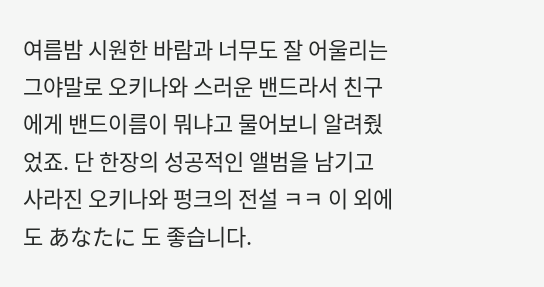여름밤 시원한 바람과 너무도 잘 어울리는 그야말로 오키나와 스러운 밴드라서 친구에게 밴드이름이 뭐냐고 물어보니 알려줬었죠. 단 한장의 성공적인 앨범을 남기고 사라진 오키나와 펑크의 전설 ㅋㅋ 이 외에도 あなたに 도 좋습니다.